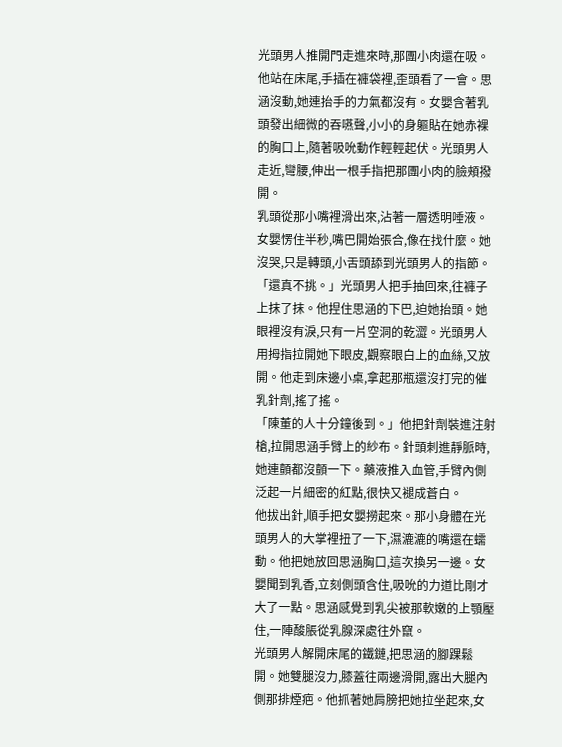光頭男人推開門走進來時,那團小肉還在吸。
他站在床尾,手插在褲袋裡,歪頭看了一會。思涵沒動,她連抬手的力氣都沒有。女嬰含著乳頭發出細微的吞嚥聲,小小的身軀貼在她赤裸的胸口上,隨著吸吮動作輕輕起伏。光頭男人走近,彎腰,伸出一根手指把那團小肉的臉頰撥開。
乳頭從那小嘴裡滑出來,沾著一層透明唾液。女嬰愣住半秒,嘴巴開始張合,像在找什麼。她沒哭,只是轉頭,小舌頭舔到光頭男人的指節。
「還真不挑。」光頭男人把手抽回來,往褲子上抹了抹。他捏住思涵的下巴,迫她抬頭。她眼裡沒有淚,只有一片空洞的乾澀。光頭男人用拇指拉開她下眼皮,觀察眼白上的血絲,又放開。他走到床邊小桌,拿起那瓶還沒打完的催乳針劑,搖了搖。
「陳董的人十分鐘後到。」他把針劑裝進注射槍,拉開思涵手臂上的紗布。針頭刺進靜脈時,她連顫都沒顫一下。藥液推入血管,手臂內側泛起一片細密的紅點,很快又褪成蒼白。
他拔出針,順手把女嬰撈起來。那小身體在光頭男人的大掌裡扭了一下,濕漉漉的嘴還在蠕動。他把她放回思涵胸口,這次換另一邊。女嬰聞到乳香,立刻側頭含住,吸吮的力道比剛才大了一點。思涵感覺到乳尖被那軟嫩的上顎壓住,一陣酸脹從乳腺深處往外竄。
光頭男人解開床尾的鐵鏈,把思涵的腳踝鬆開。她雙腿沒力,膝蓋往兩邊滑開,露出大腿內側那排煙疤。他抓著她肩膀把她拉坐起來,女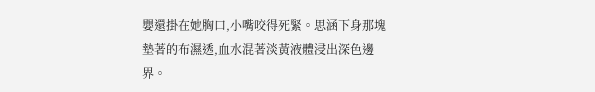嬰還掛在她胸口,小嘴咬得死緊。思涵下身那塊墊著的布濕透,血水混著淡黃液體浸出深色邊界。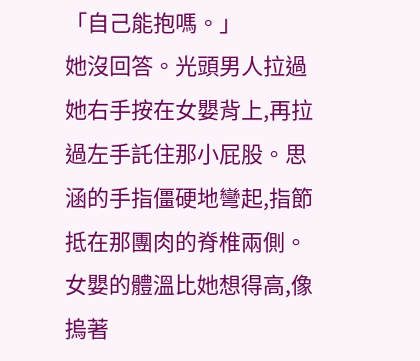「自己能抱嗎。」
她沒回答。光頭男人拉過她右手按在女嬰背上,再拉過左手託住那小屁股。思涵的手指僵硬地彎起,指節抵在那團肉的脊椎兩側。女嬰的體溫比她想得高,像摀著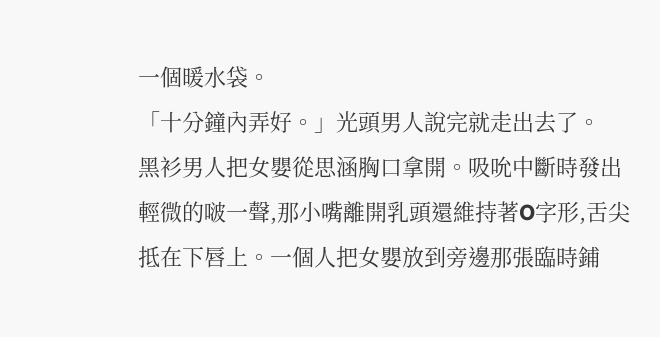一個暖水袋。
「十分鐘內弄好。」光頭男人說完就走出去了。
黑衫男人把女嬰從思涵胸口拿開。吸吮中斷時發出輕微的啵一聲,那小嘴離開乳頭還維持著O字形,舌尖抵在下唇上。一個人把女嬰放到旁邊那張臨時鋪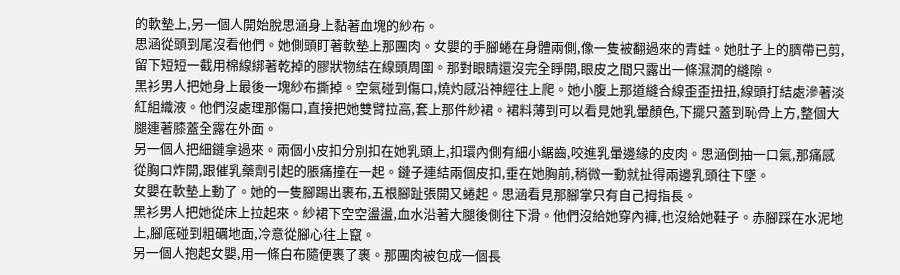的軟墊上,另一個人開始脫思涵身上黏著血塊的紗布。
思涵從頭到尾沒看他們。她側頭盯著軟墊上那團肉。女嬰的手腳蜷在身體兩側,像一隻被翻過來的青蛙。她肚子上的臍帶已剪,留下短短一截用棉線綁著乾掉的膠狀物結在線頭周圍。那對眼睛還沒完全睜開,眼皮之間只露出一條濕潤的縫隙。
黑衫男人把她身上最後一塊紗布撕掉。空氣碰到傷口,燒灼感沿神經往上爬。她小腹上那道縫合線歪歪扭扭,線頭打結處滲著淡紅組織液。他們沒處理那傷口,直接把她雙臂拉高,套上那件紗裙。裙料薄到可以看見她乳暈顏色,下擺只蓋到恥骨上方,整個大腿連著膝蓋全露在外面。
另一個人把細鏈拿過來。兩個小皮扣分別扣在她乳頭上,扣環內側有細小鋸齒,咬進乳暈邊緣的皮肉。思涵倒抽一口氣,那痛感從胸口炸開,跟催乳藥劑引起的脹痛撞在一起。鏈子連結兩個皮扣,垂在她胸前,稍微一動就扯得兩邊乳頭往下墜。
女嬰在軟墊上動了。她的一隻腳踢出裹布,五根腳趾張開又蜷起。思涵看見那腳掌只有自己拇指長。
黑衫男人把她從床上拉起來。紗裙下空空盪盪,血水沿著大腿後側往下滑。他們沒給她穿內褲,也沒給她鞋子。赤腳踩在水泥地上,腳底碰到粗礪地面,冷意從腳心往上竄。
另一個人抱起女嬰,用一條白布隨便裹了裹。那團肉被包成一個長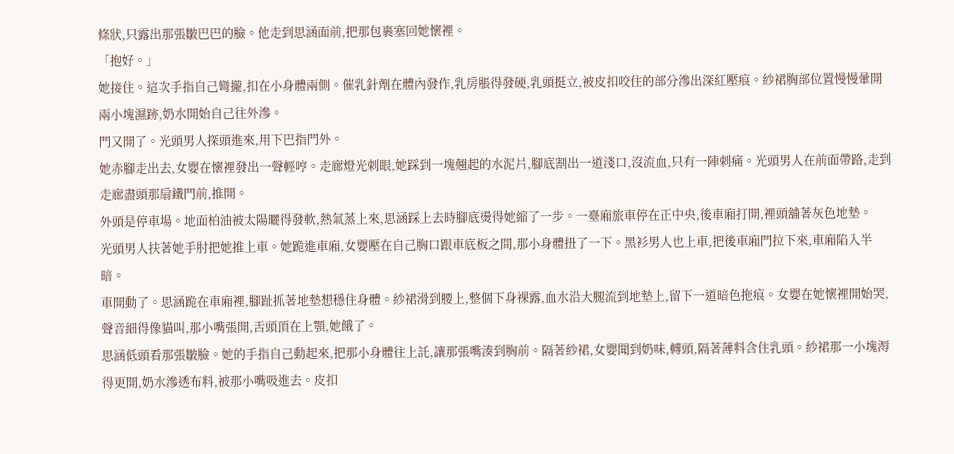條狀,只露出那張皺巴巴的臉。他走到思涵面前,把那包裹塞回她懷裡。
「抱好。」
她接住。這次手指自己彎攏,扣在小身體兩側。催乳針劑在體內發作,乳房脹得發硬,乳頭挺立,被皮扣咬住的部分滲出深紅壓痕。紗裙胸部位置慢慢暈開兩小塊濕跡,奶水開始自己往外滲。
門又開了。光頭男人探頭進來,用下巴指門外。
她赤腳走出去,女嬰在懷裡發出一聲輕哼。走廊燈光刺眼,她踩到一塊翹起的水泥片,腳底割出一道淺口,沒流血,只有一陣刺痛。光頭男人在前面帶路,走到走廊盡頭那扇鐵門前,推開。
外頭是停車場。地面柏油被太陽曬得發軟,熱氣蒸上來,思涵踩上去時腳底燙得她縮了一步。一臺廂旅車停在正中央,後車廂打開,裡頭舖著灰色地墊。
光頭男人扶著她手肘把她推上車。她跪進車廂,女嬰壓在自己胸口跟車底板之間,那小身體扭了一下。黑衫男人也上車,把後車廂門拉下來,車廂陷入半暗。
車開動了。思涵跪在車廂裡,腳趾抓著地墊想穩住身體。紗裙滑到腰上,整個下身裸露,血水沿大腿流到地墊上,留下一道暗色拖痕。女嬰在她懷裡開始哭,聲音細得像貓叫,那小嘴張開,舌頭頂在上顎,她餓了。
思涵低頭看那張皺臉。她的手指自己動起來,把那小身體往上託,讓那張嘴湊到胸前。隔著紗裙,女嬰聞到奶味,轉頭,隔著薄料含住乳頭。紗裙那一小塊溽得更開,奶水滲透布料,被那小嘴吸進去。皮扣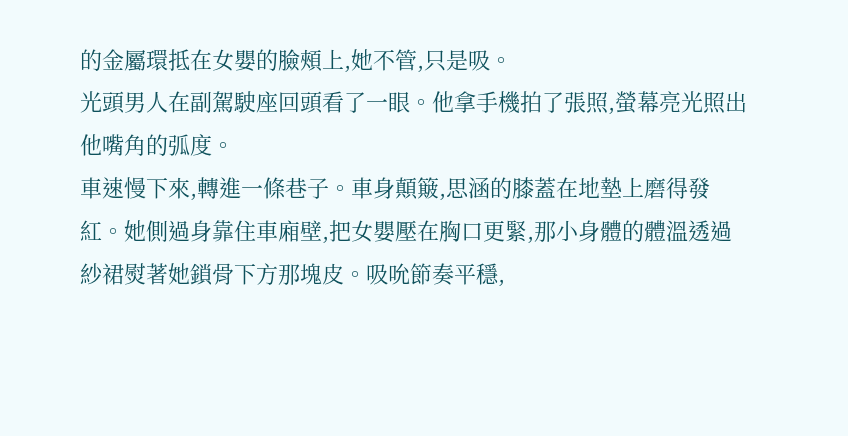的金屬環抵在女嬰的臉頰上,她不管,只是吸。
光頭男人在副駕駛座回頭看了一眼。他拿手機拍了張照,螢幕亮光照出他嘴角的弧度。
車速慢下來,轉進一條巷子。車身顛簸,思涵的膝蓋在地墊上磨得發紅。她側過身靠住車廂壁,把女嬰壓在胸口更緊,那小身體的體溫透過紗裙熨著她鎖骨下方那塊皮。吸吮節奏平穩,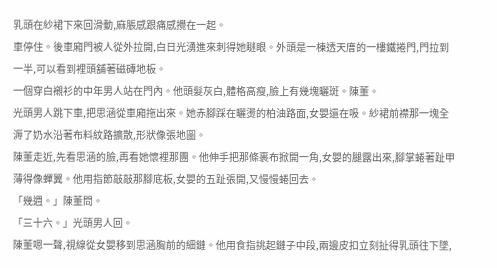乳頭在紗裙下來回滑動,麻脹感跟痛感攪在一起。
車停住。後車廂門被人從外拉開,白日光湧進來刺得她瞇眼。外頭是一棟透天庴的一樓鐵捲門,門拉到一半,可以看到裡頭舖著磁磚地板。
一個穿白襯衫的中年男人站在門內。他頭髮灰白,體格高瘦,臉上有幾塊曬斑。陳董。
光頭男人跳下車,把思涵從車廂拖出來。她赤腳踩在曬燙的柏油路面,女嬰還在吸。紗裙前襟那一塊全溽了奶水沿著布料紋路擴散,形狀像張地圖。
陳董走近,先看思涵的臉,再看她懷裡那團。他伸手把那條裹布掀開一角,女嬰的腿露出來,腳掌蜷著趾甲薄得像蟬翼。他用指節敲敲那腳底板,女嬰的五趾張開,又慢慢蜷回去。
「幾週。」陳董問。
「三十六。」光頭男人回。
陳董嗯一聲,視線從女嬰移到思涵胸前的細鏈。他用食指挑起鏈子中段,兩邊皮扣立刻扯得乳頭往下墜,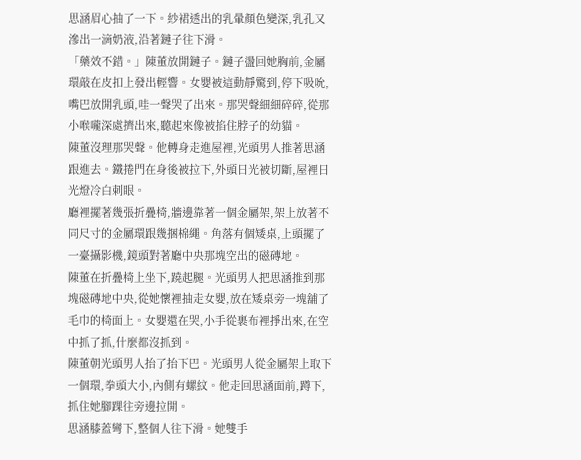思涵眉心抽了一下。紗裙透出的乳暈顏色變深,乳孔又滲出一滴奶液,沿著鏈子往下滑。
「藥效不錯。」陳董放開鏈子。鏈子盪回她胸前,金屬環敲在皮扣上發出輕響。女嬰被這動靜驚到,停下吸吮,嘴巴放開乳頭,哇一聲哭了出來。那哭聲細細碎碎,從那小喉嚨深處擠出來,聽起來像被掐住脖子的幼貓。
陳董沒理那哭聲。他轉身走進屋裡,光頭男人推著思涵跟進去。鐵捲門在身後被拉下,外頭日光被切斷,屋裡日光燈冷白刺眼。
廳裡擺著幾張折疊椅,牆邊靠著一個金屬架,架上放著不同尺寸的金屬環跟幾捆棉繩。角落有個矮桌,上頭擺了一臺攝影機,鏡頭對著廳中央那塊空出的磁磚地。
陳董在折疊椅上坐下,蹺起腿。光頭男人把思涵推到那塊磁磚地中央,從她懷裡抽走女嬰,放在矮桌旁一塊舖了毛巾的椅面上。女嬰還在哭,小手從裹布裡掙出來,在空中抓了抓,什麼都沒抓到。
陳董朝光頭男人抬了抬下巴。光頭男人從金屬架上取下一個環,拳頭大小,內側有螺紋。他走回思涵面前,蹲下,抓住她腳踝往旁邊拉開。
思涵膝蓋彎下,整個人往下滑。她雙手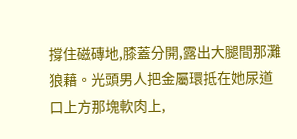撐住磁磚地,膝蓋分開,露出大腿間那灘狼藉。光頭男人把金屬環抵在她尿道口上方那塊軟肉上,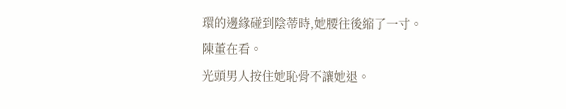環的邊緣碰到陰蒂時,她腰往後縮了一寸。
陳董在看。
光頭男人按住她恥骨不讓她退。